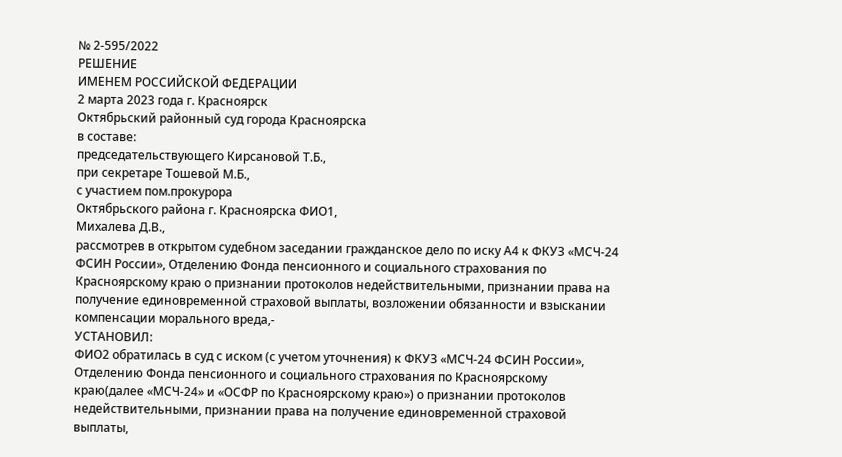№ 2-595/2022
РЕШЕНИЕ
ИМЕНЕМ РОССИЙСКОЙ ФЕДЕРАЦИИ
2 марта 2023 года г. Красноярск
Октябрьский районный суд города Красноярска
в составе:
председательствующего Кирсановой Т.Б.,
при секретаре Тошевой М.Б.,
с участием пом.прокурора
Октябрьского района г. Красноярска ФИО1,
Михалева Д.В.,
рассмотрев в открытом судебном заседании гражданское дело по иску А4 к ФКУЗ «МСЧ-24 ФСИН России», Отделению Фонда пенсионного и социального страхования по Красноярскому краю о признании протоколов недействительными, признании права на получение единовременной страховой выплаты, возложении обязанности и взыскании компенсации морального вреда,-
УСТАНОВИЛ:
ФИО2 обратилась в суд с иском (с учетом уточнения) к ФКУЗ «МСЧ-24 ФСИН России», Отделению Фонда пенсионного и социального страхования по Красноярскому краю(далее «МСЧ-24» и «ОСФР по Красноярскому краю») о признании протоколов недействительными, признании права на получение единовременной страховой выплаты,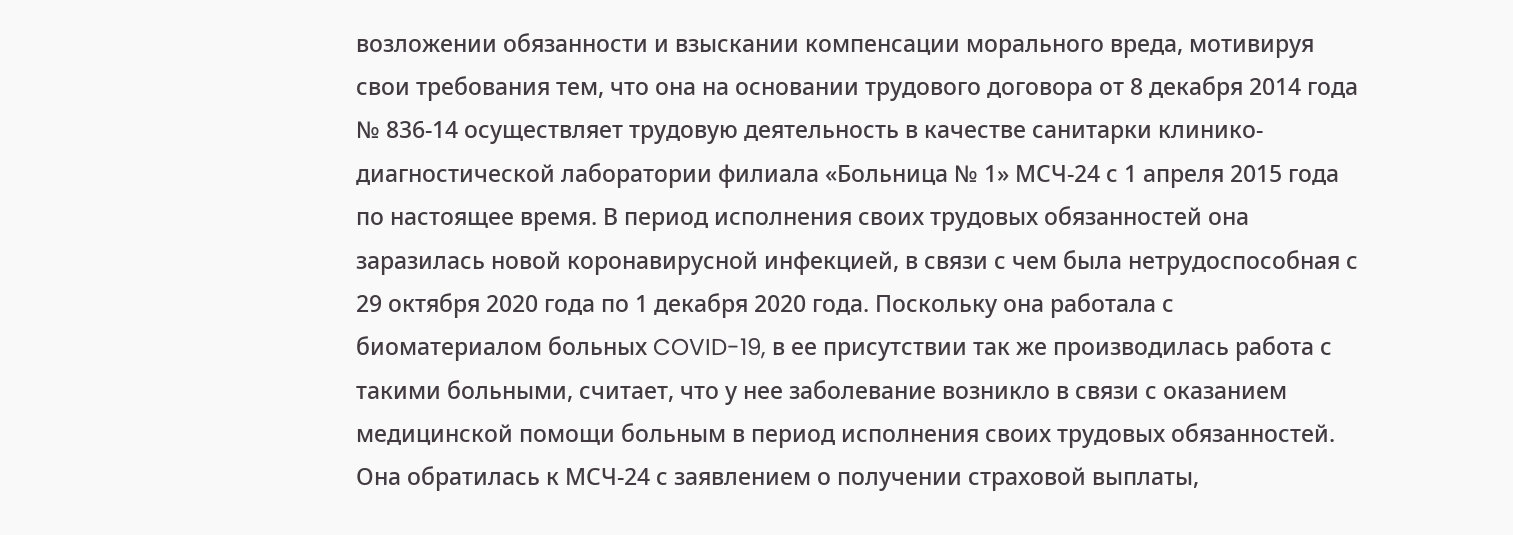возложении обязанности и взыскании компенсации морального вреда, мотивируя свои требования тем, что она на основании трудового договора от 8 декабря 2014 года № 836-14 осуществляет трудовую деятельность в качестве санитарки клинико-диагностической лаборатории филиала «Больница № 1» МСЧ-24 с 1 апреля 2015 года по настоящее время. В период исполнения своих трудовых обязанностей она заразилась новой коронавирусной инфекцией, в связи с чем была нетрудоспособная с 29 октября 2020 года по 1 декабря 2020 года. Поскольку она работала с биоматериалом больных COVID-19, в ее присутствии так же производилась работа с такими больными, считает, что у нее заболевание возникло в связи с оказанием медицинской помощи больным в период исполнения своих трудовых обязанностей. Она обратилась к МСЧ-24 с заявлением о получении страховой выплаты,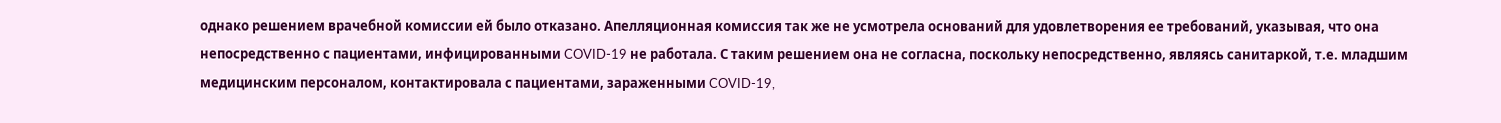однако решением врачебной комиссии ей было отказано. Апелляционная комиссия так же не усмотрела оснований для удовлетворения ее требований, указывая, что она непосредственно с пациентами, инфицированными COVID-19 не работала. С таким решением она не согласна, поскольку непосредственно, являясь санитаркой, т.е. младшим медицинским персоналом, контактировала с пациентами, зараженными COVID-19,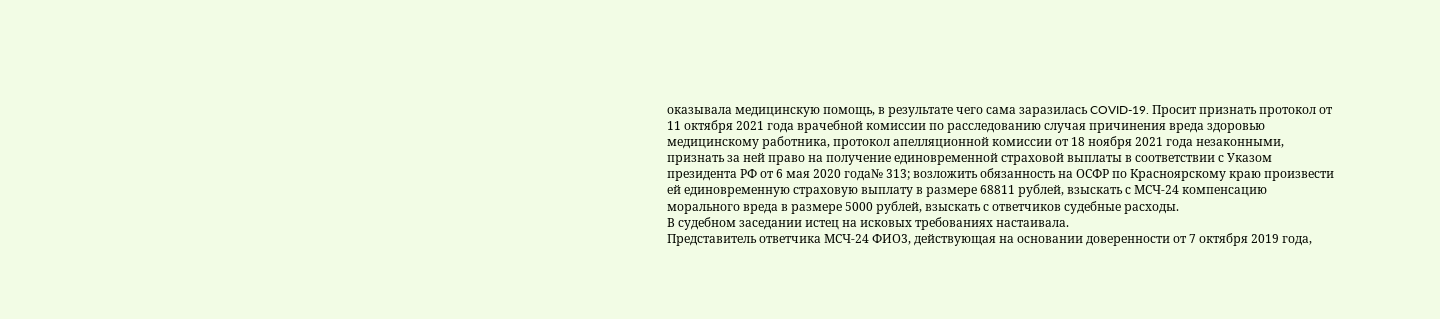оказывала медицинскую помощь, в результате чего сама заразилась COVID-19. Просит признать протокол от 11 октября 2021 года врачебной комиссии по расследованию случая причинения вреда здоровью медицинскому работника, протокол апелляционной комиссии от 18 ноября 2021 года незаконными, признать за ней право на получение единовременной страховой выплаты в соответствии с Указом президента РФ от 6 мая 2020 года№ 313; возложить обязанность на ОСФР по Красноярскому краю произвести ей единовременную страховую выплату в размере 68811 рублей, взыскать с МСЧ-24 компенсацию морального вреда в размере 5000 рублей, взыскать с ответчиков судебные расходы.
В судебном заседании истец на исковых требованиях настаивала.
Представитель ответчика МСЧ-24 ФИО3, действующая на основании доверенности от 7 октября 2019 года,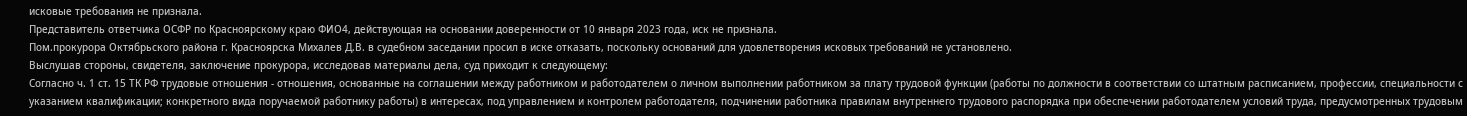исковые требования не признала.
Представитель ответчика ОСФР по Красноярскому краю ФИО4, действующая на основании доверенности от 10 января 2023 года, иск не признала.
Пом.прокурора Октябрьского района г. Красноярска Михалев Д.В. в судебном заседании просил в иске отказать, поскольку оснований для удовлетворения исковых требований не установлено.
Выслушав стороны, свидетеля, заключение прокурора, исследовав материалы дела, суд приходит к следующему:
Согласно ч. 1 ст. 15 ТК РФ трудовые отношения - отношения, основанные на соглашении между работником и работодателем о личном выполнении работником за плату трудовой функции (работы по должности в соответствии со штатным расписанием, профессии, специальности с указанием квалификации; конкретного вида поручаемой работнику работы) в интересах, под управлением и контролем работодателя, подчинении работника правилам внутреннего трудового распорядка при обеспечении работодателем условий труда, предусмотренных трудовым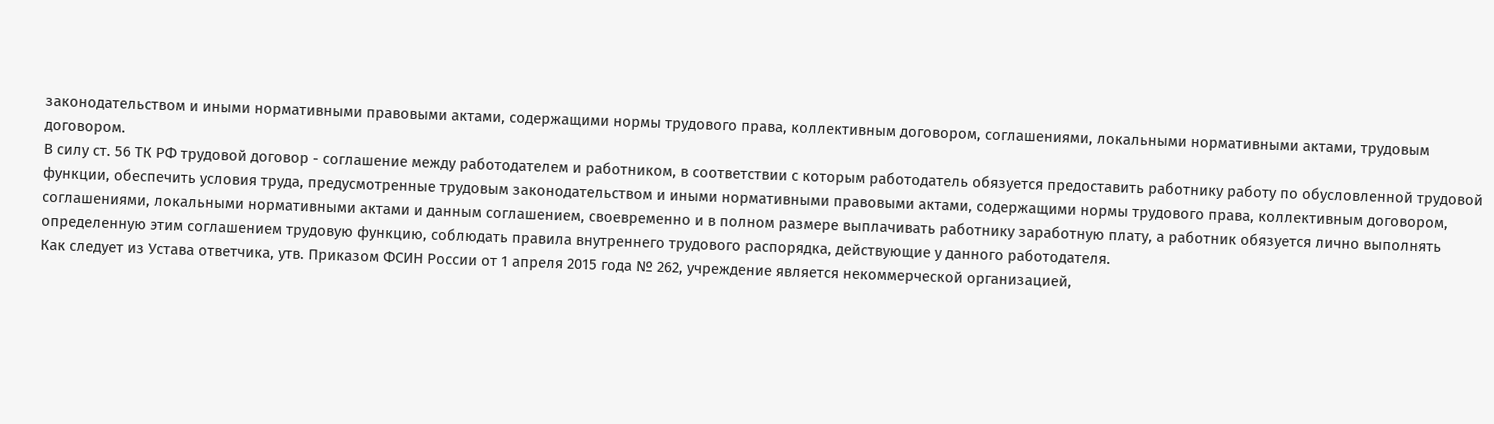законодательством и иными нормативными правовыми актами, содержащими нормы трудового права, коллективным договором, соглашениями, локальными нормативными актами, трудовым договором.
В силу ст. 56 ТК РФ трудовой договор - соглашение между работодателем и работником, в соответствии с которым работодатель обязуется предоставить работнику работу по обусловленной трудовой функции, обеспечить условия труда, предусмотренные трудовым законодательством и иными нормативными правовыми актами, содержащими нормы трудового права, коллективным договором, соглашениями, локальными нормативными актами и данным соглашением, своевременно и в полном размере выплачивать работнику заработную плату, а работник обязуется лично выполнять определенную этим соглашением трудовую функцию, соблюдать правила внутреннего трудового распорядка, действующие у данного работодателя.
Как следует из Устава ответчика, утв. Приказом ФСИН России от 1 апреля 2015 года № 262, учреждение является некоммерческой организацией,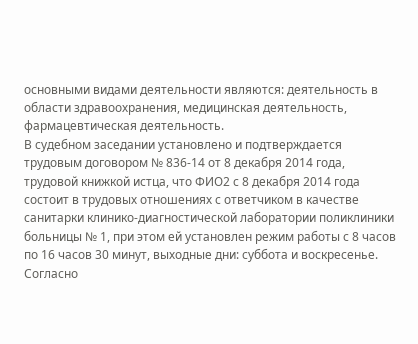основными видами деятельности являются: деятельность в области здравоохранения, медицинская деятельность, фармацевтическая деятельность.
В судебном заседании установлено и подтверждается трудовым договором № 836-14 от 8 декабря 2014 года, трудовой книжкой истца, что ФИО2 с 8 декабря 2014 года состоит в трудовых отношениях с ответчиком в качестве санитарки клинико-диагностической лаборатории поликлиники больницы № 1, при этом ей установлен режим работы с 8 часов по 16 часов 30 минут, выходные дни: суббота и воскресенье.
Согласно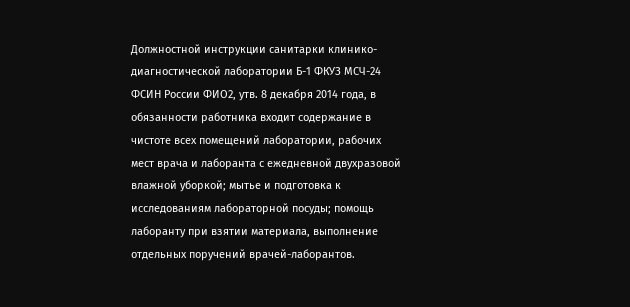Должностной инструкции санитарки клинико-диагностической лаборатории Б-1 ФКУЗ МСЧ-24 ФСИН России ФИО2, утв. 8 декабря 2014 года, в обязанности работника входит содержание в чистоте всех помещений лаборатории, рабочих мест врача и лаборанта с ежедневной двухразовой влажной уборкой; мытье и подготовка к исследованиям лабораторной посуды; помощь лаборанту при взятии материала, выполнение отдельных поручений врачей-лаборантов.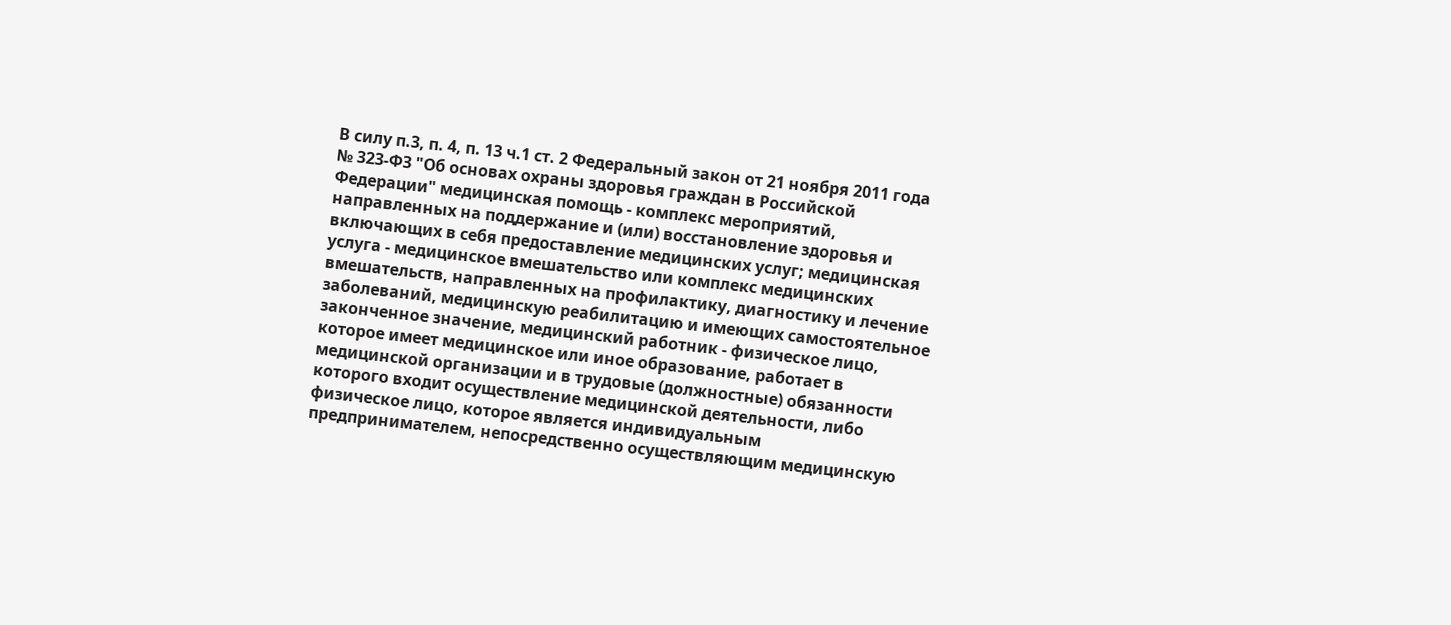В силу п.3, п. 4, п. 13 ч.1 ст. 2 Федеральный закон от 21 ноября 2011 года № 323-ФЗ "Об основах охраны здоровья граждан в Российской Федерации" медицинская помощь - комплекс мероприятий, направленных на поддержание и (или) восстановление здоровья и включающих в себя предоставление медицинских услуг; медицинская услуга - медицинское вмешательство или комплекс медицинских вмешательств, направленных на профилактику, диагностику и лечение заболеваний, медицинскую реабилитацию и имеющих самостоятельное законченное значение, медицинский работник - физическое лицо, которое имеет медицинское или иное образование, работает в медицинской организации и в трудовые (должностные) обязанности которого входит осуществление медицинской деятельности, либо физическое лицо, которое является индивидуальным предпринимателем, непосредственно осуществляющим медицинскую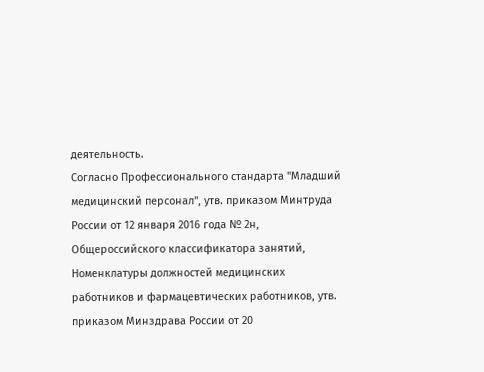деятельность.
Согласно Профессионального стандарта "Младший медицинский персонал", утв. приказом Минтруда России от 12 января 2016 года № 2н, Общероссийского классификатора занятий, Номенклатуры должностей медицинских работников и фармацевтических работников, утв. приказом Минздрава России от 20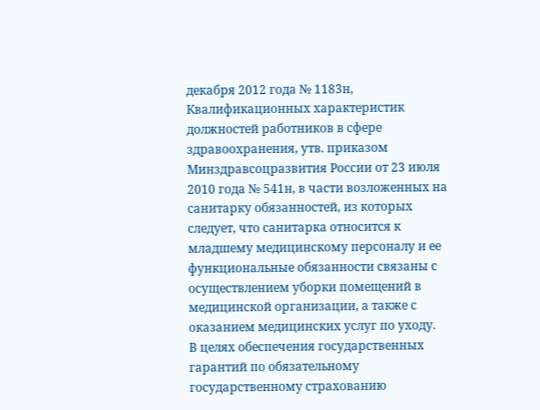декабря 2012 года № 1183н, Квалификационных характеристик должностей работников в сфере здравоохранения, утв. приказом Минздравсоцразвития России от 23 июля 2010 года № 541н, в части возложенных на санитарку обязанностей, из которых следует, что санитарка относится к младшему медицинскому персоналу и ее функциональные обязанности связаны с осуществлением уборки помещений в медицинской организации, а также с оказанием медицинских услуг по уходу.
В целях обеспечения государственных гарантий по обязательному государственному страхованию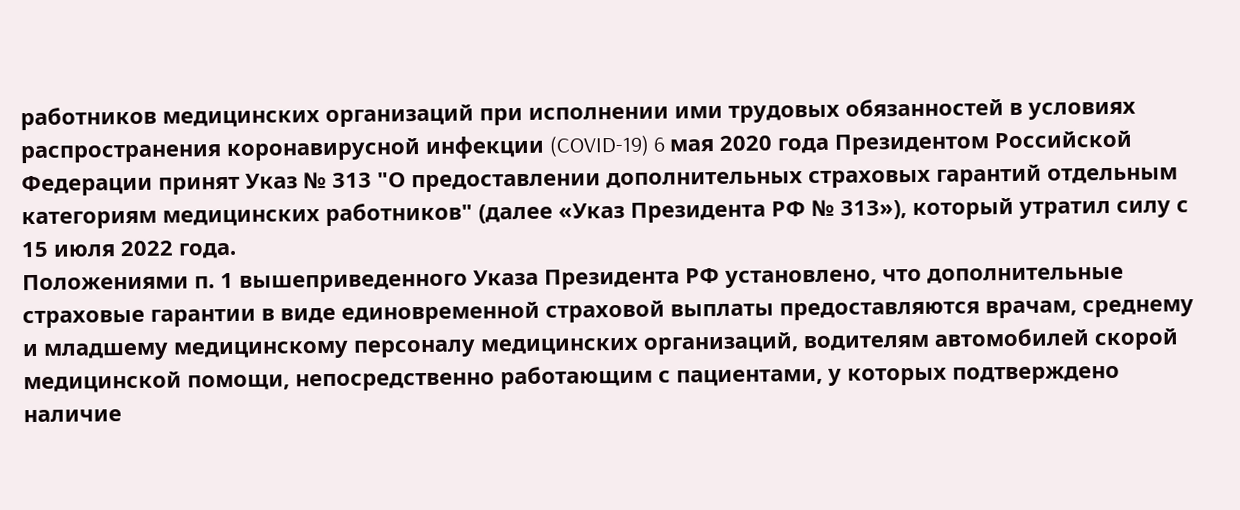работников медицинских организаций при исполнении ими трудовых обязанностей в условиях распространения коронавирусной инфекции (COVID-19) 6 мая 2020 года Президентом Российской Федерации принят Указ № 313 "О предоставлении дополнительных страховых гарантий отдельным категориям медицинских работников" (далее «Указ Президента РФ № 313»), который утратил силу с 15 июля 2022 года.
Положениями п. 1 вышеприведенного Указа Президента РФ установлено, что дополнительные страховые гарантии в виде единовременной страховой выплаты предоставляются врачам, среднему и младшему медицинскому персоналу медицинских организаций, водителям автомобилей скорой медицинской помощи, непосредственно работающим с пациентами, у которых подтверждено наличие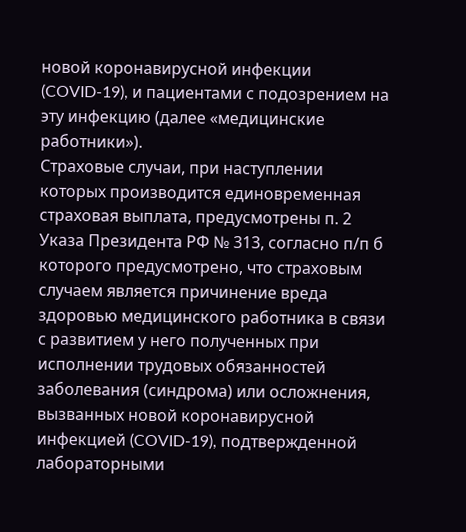новой коронавирусной инфекции (COVID-19), и пациентами с подозрением на эту инфекцию (далее «медицинские работники»).
Страховые случаи, при наступлении которых производится единовременная страховая выплата, предусмотрены п. 2 Указа Президента РФ № 313, согласно п/п б которого предусмотрено, что страховым случаем является причинение вреда здоровью медицинского работника в связи с развитием у него полученных при исполнении трудовых обязанностей заболевания (синдрома) или осложнения, вызванных новой коронавирусной инфекцией (COVID-19), подтвержденной лабораторными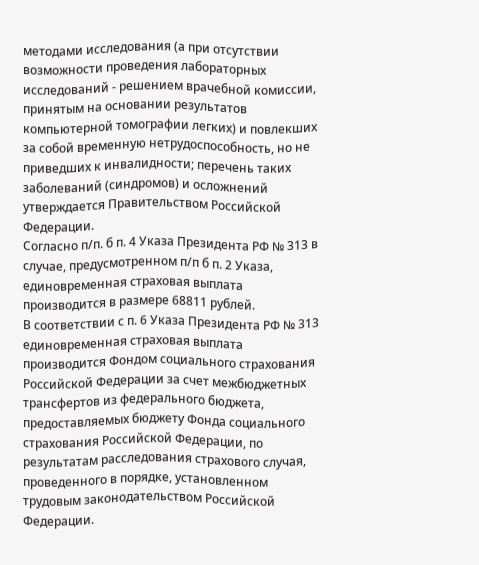методами исследования (а при отсутствии возможности проведения лабораторных исследований - решением врачебной комиссии, принятым на основании результатов компьютерной томографии легких) и повлекших за собой временную нетрудоспособность, но не приведших к инвалидности; перечень таких заболеваний (синдромов) и осложнений утверждается Правительством Российской Федерации.
Согласно п/п. б п. 4 Указа Президента РФ № 313 в случае, предусмотренном п/п б п. 2 Указа, единовременная страховая выплата производится в размере 68811 рублей.
В соответствии с п. 6 Указа Президента РФ № 313 единовременная страховая выплата производится Фондом социального страхования Российской Федерации за счет межбюджетных трансфертов из федерального бюджета, предоставляемых бюджету Фонда социального страхования Российской Федерации, по результатам расследования страхового случая, проведенного в порядке, установленном трудовым законодательством Российской Федерации.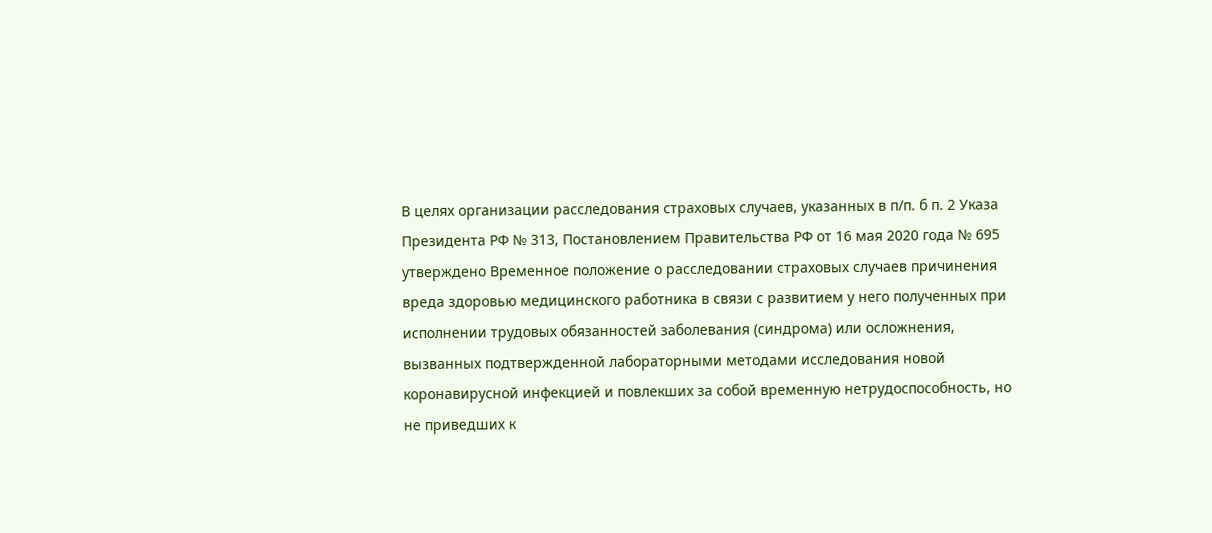В целях организации расследования страховых случаев, указанных в п/п. б п. 2 Указа Президента РФ № 313, Постановлением Правительства РФ от 16 мая 2020 года № 695 утверждено Временное положение о расследовании страховых случаев причинения вреда здоровью медицинского работника в связи с развитием у него полученных при исполнении трудовых обязанностей заболевания (синдрома) или осложнения, вызванных подтвержденной лабораторными методами исследования новой коронавирусной инфекцией и повлекших за собой временную нетрудоспособность, но не приведших к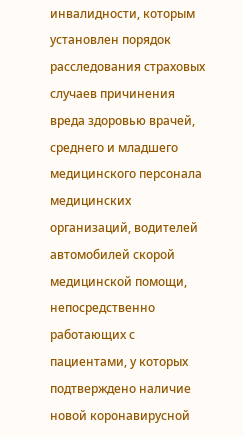инвалидности, которым установлен порядок расследования страховых случаев причинения вреда здоровью врачей, среднего и младшего медицинского персонала медицинских организаций, водителей автомобилей скорой медицинской помощи, непосредственно работающих с пациентами, у которых подтверждено наличие новой коронавирусной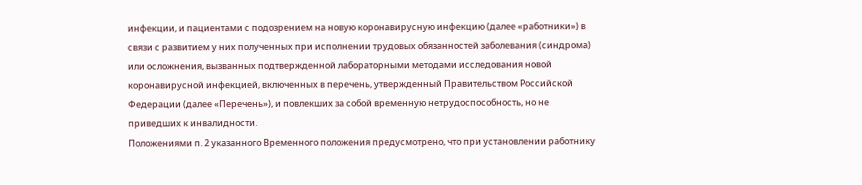инфекции, и пациентами с подозрением на новую коронавирусную инфекцию (далее «работники») в связи с развитием у них полученных при исполнении трудовых обязанностей заболевания (синдрома) или осложнения, вызванных подтвержденной лабораторными методами исследования новой коронавирусной инфекцией, включенных в перечень, утвержденный Правительством Российской Федерации (далее «Перечень»), и повлекших за собой временную нетрудоспособность, но не приведших к инвалидности.
Положениями п. 2 указанного Временного положения предусмотрено, что при установлении работнику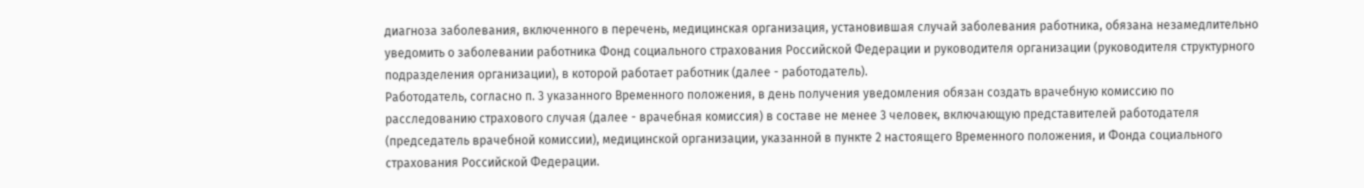диагноза заболевания, включенного в перечень, медицинская организация, установившая случай заболевания работника, обязана незамедлительно уведомить о заболевании работника Фонд социального страхования Российской Федерации и руководителя организации (руководителя структурного подразделения организации), в которой работает работник (далее - работодатель).
Работодатель, согласно п. 3 указанного Временного положения, в день получения уведомления обязан создать врачебную комиссию по расследованию страхового случая (далее - врачебная комиссия) в составе не менее 3 человек, включающую представителей работодателя (председатель врачебной комиссии), медицинской организации, указанной в пункте 2 настоящего Временного положения, и Фонда социального страхования Российской Федерации.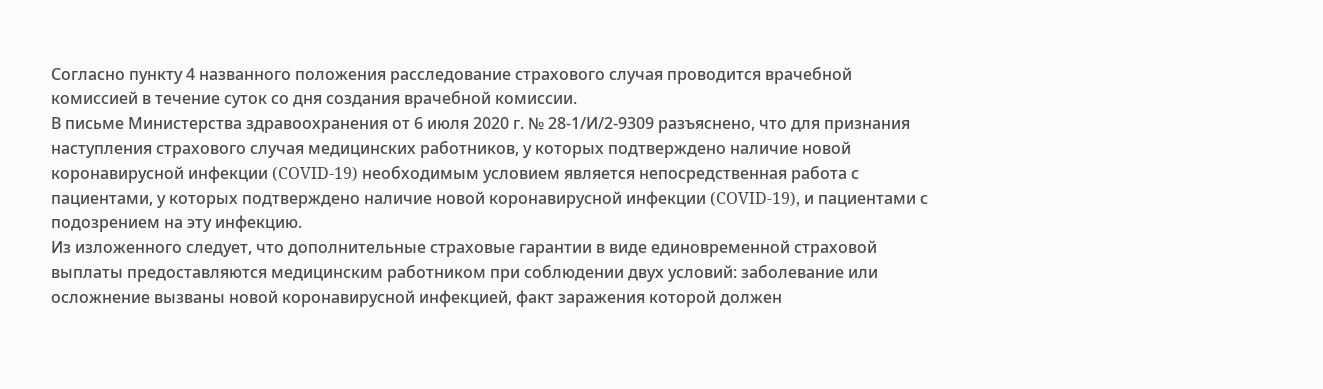Согласно пункту 4 названного положения расследование страхового случая проводится врачебной комиссией в течение суток со дня создания врачебной комиссии.
В письме Министерства здравоохранения от 6 июля 2020 г. № 28-1/И/2-9309 разъяснено, что для признания наступления страхового случая медицинских работников, у которых подтверждено наличие новой коронавирусной инфекции (COVID-19) необходимым условием является непосредственная работа с пациентами, у которых подтверждено наличие новой коронавирусной инфекции (COVID-19), и пациентами с подозрением на эту инфекцию.
Из изложенного следует, что дополнительные страховые гарантии в виде единовременной страховой выплаты предоставляются медицинским работником при соблюдении двух условий: заболевание или осложнение вызваны новой коронавирусной инфекцией, факт заражения которой должен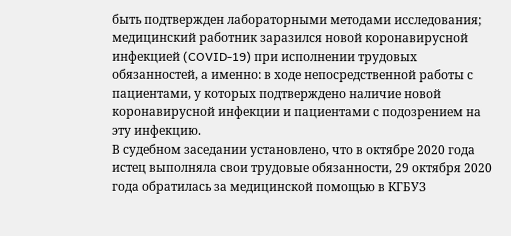быть подтвержден лабораторными методами исследования; медицинский работник заразился новой коронавирусной инфекцией (COVID-19) при исполнении трудовых обязанностей, а именно: в ходе непосредственной работы с пациентами, у которых подтверждено наличие новой коронавирусной инфекции и пациентами с подозрением на эту инфекцию.
В судебном заседании установлено, что в октябре 2020 года истец выполняла свои трудовые обязанности, 29 октября 2020 года обратилась за медицинской помощью в КГБУЗ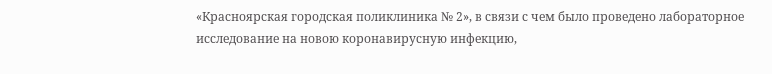«Красноярская городская поликлиника № 2», в связи с чем было проведено лабораторное исследование на новою коронавирусную инфекцию,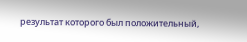результат которого был положительный,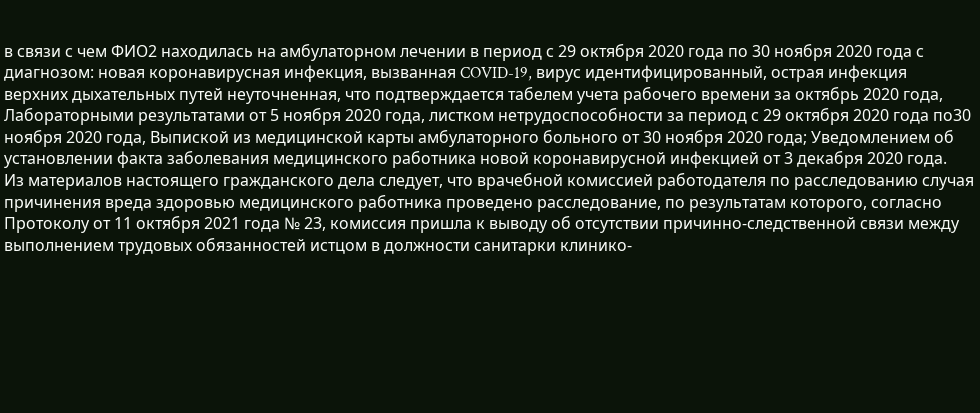в связи с чем ФИО2 находилась на амбулаторном лечении в период с 29 октября 2020 года по 30 ноября 2020 года с диагнозом: новая коронавирусная инфекция, вызванная COVID-19, вирус идентифицированный, острая инфекция верхних дыхательных путей неуточненная, что подтверждается табелем учета рабочего времени за октябрь 2020 года, Лабораторными результатами от 5 ноября 2020 года, листком нетрудоспособности за период с 29 октября 2020 года по30 ноября 2020 года, Выпиской из медицинской карты амбулаторного больного от 30 ноября 2020 года; Уведомлением об установлении факта заболевания медицинского работника новой коронавирусной инфекцией от 3 декабря 2020 года.
Из материалов настоящего гражданского дела следует, что врачебной комиссией работодателя по расследованию случая причинения вреда здоровью медицинского работника проведено расследование, по результатам которого, согласно Протоколу от 11 октября 2021 года № 23, комиссия пришла к выводу об отсутствии причинно-следственной связи между выполнением трудовых обязанностей истцом в должности санитарки клинико-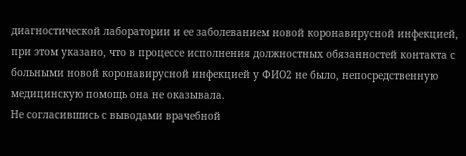диагностической лаборатории и ее заболеванием новой коронавирусной инфекцией, при этом указано, что в процессе исполнения должностных обязанностей контакта с больными новой коронавирусной инфекцией у ФИО2 не было, непосредственную медицинскую помощь она не оказывала.
Не согласившись с выводами врачебной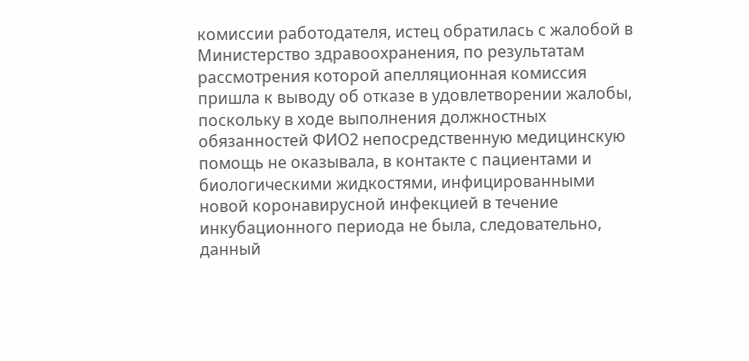комиссии работодателя, истец обратилась с жалобой в Министерство здравоохранения, по результатам рассмотрения которой апелляционная комиссия пришла к выводу об отказе в удовлетворении жалобы, поскольку в ходе выполнения должностных обязанностей ФИО2 непосредственную медицинскую помощь не оказывала, в контакте с пациентами и биологическими жидкостями, инфицированными новой коронавирусной инфекцией в течение инкубационного периода не была, следовательно, данный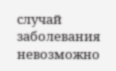случай заболевания невозможно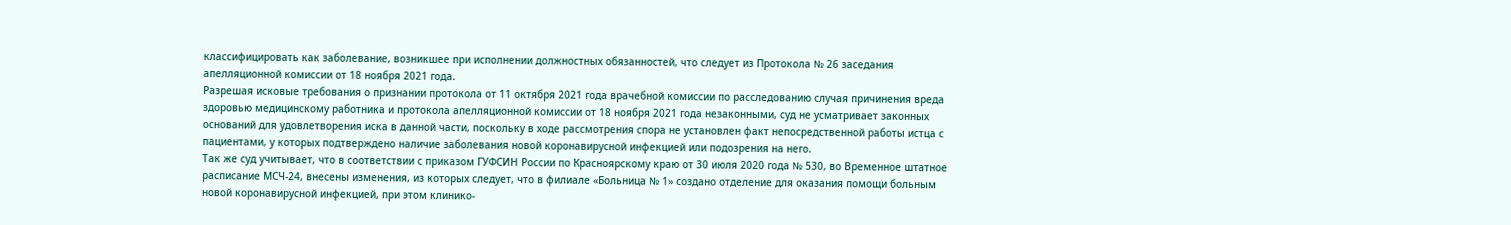классифицировать как заболевание, возникшее при исполнении должностных обязанностей, что следует из Протокола № 26 заседания апелляционной комиссии от 18 ноября 2021 года.
Разрешая исковые требования о признании протокола от 11 октября 2021 года врачебной комиссии по расследованию случая причинения вреда здоровью медицинскому работника и протокола апелляционной комиссии от 18 ноября 2021 года незаконными, суд не усматривает законных оснований для удовлетворения иска в данной части, поскольку в ходе рассмотрения спора не установлен факт непосредственной работы истца с пациентами, у которых подтверждено наличие заболевания новой коронавирусной инфекцией или подозрения на него.
Так же суд учитывает, что в соответствии с приказом ГУФСИН России по Красноярскому краю от 30 июля 2020 года № 530, во Временное штатное расписание МСЧ-24, внесены изменения, из которых следует, что в филиале «Больница № 1» создано отделение для оказания помощи больным новой коронавирусной инфекцией, при этом клинико-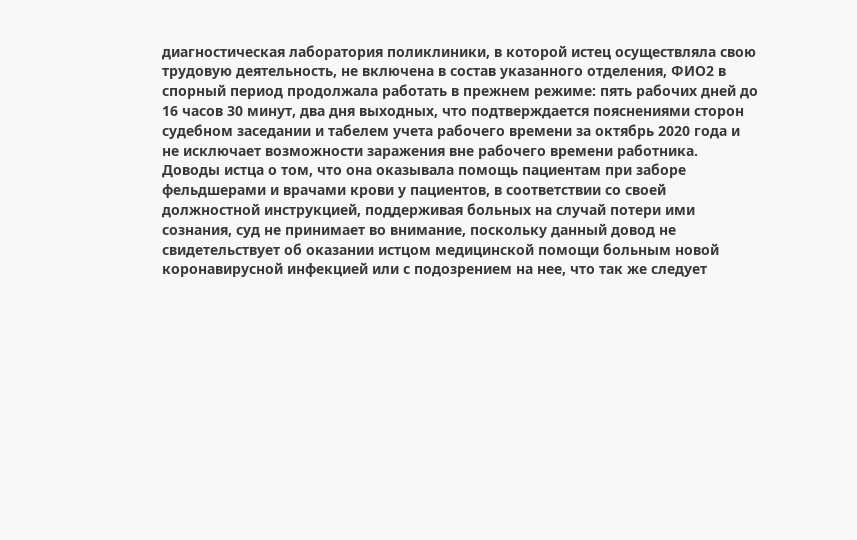диагностическая лаборатория поликлиники, в которой истец осуществляла свою трудовую деятельность, не включена в состав указанного отделения, ФИО2 в спорный период продолжала работать в прежнем режиме: пять рабочих дней до 16 часов 30 минут, два дня выходных, что подтверждается пояснениями сторон судебном заседании и табелем учета рабочего времени за октябрь 2020 года и не исключает возможности заражения вне рабочего времени работника.
Доводы истца о том, что она оказывала помощь пациентам при заборе фельдшерами и врачами крови у пациентов, в соответствии со своей должностной инструкцией, поддерживая больных на случай потери ими сознания, суд не принимает во внимание, поскольку данный довод не свидетельствует об оказании истцом медицинской помощи больным новой коронавирусной инфекцией или с подозрением на нее, что так же следует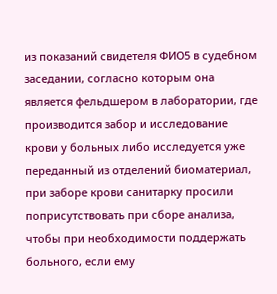из показаний свидетеля ФИО5 в судебном заседании, согласно которым она является фельдшером в лаборатории, где производится забор и исследование крови у больных либо исследуется уже переданный из отделений биоматериал, при заборе крови санитарку просили поприсутствовать при сборе анализа, чтобы при необходимости поддержать больного, если ему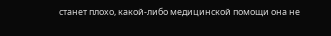станет плохо, какой-либо медицинской помощи она не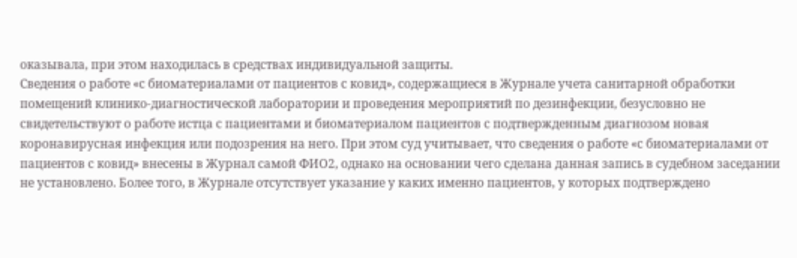оказывала, при этом находилась в средствах индивидуальной защиты.
Сведения о работе «с биоматериалами от пациентов с ковид», содержащиеся в Журнале учета санитарной обработки помещений клинико-диагностической лаборатории и проведения мероприятий по дезинфекции, безусловно не свидетельствуют о работе истца с пациентами и биоматериалом пациентов с подтвержденным диагнозом новая коронавирусная инфекция или подозрения на него. При этом суд учитывает, что сведения о работе «с биоматериалами от пациентов с ковид» внесены в Журнал самой ФИО2, однако на основании чего сделана данная запись в судебном заседании не установлено. Более того, в Журнале отсутствует указание у каких именно пациентов, у которых подтверждено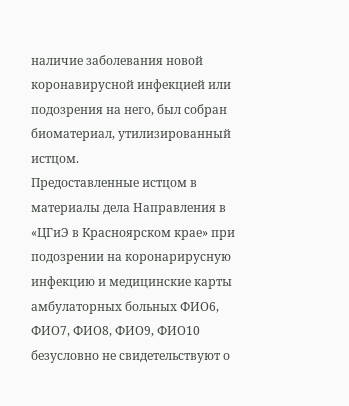наличие заболевания новой коронавирусной инфекцией или подозрения на него, был собран биоматериал, утилизированный истцом.
Предоставленные истцом в материалы дела Направления в «ЦГиЭ в Красноярском крае» при подозрении на коронарирусную инфекцию и медицинские карты амбулаторных больных ФИО6, ФИО7, ФИО8, ФИО9, ФИО10 безусловно не свидетельствуют о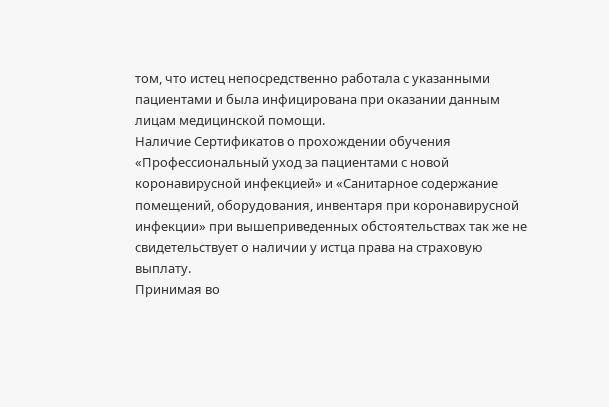том, что истец непосредственно работала с указанными пациентами и была инфицирована при оказании данным лицам медицинской помощи.
Наличие Сертификатов о прохождении обучения «Профессиональный уход за пациентами с новой коронавирусной инфекцией» и «Санитарное содержание помещений, оборудования, инвентаря при коронавирусной инфекции» при вышеприведенных обстоятельствах так же не свидетельствует о наличии у истца права на страховую выплату.
Принимая во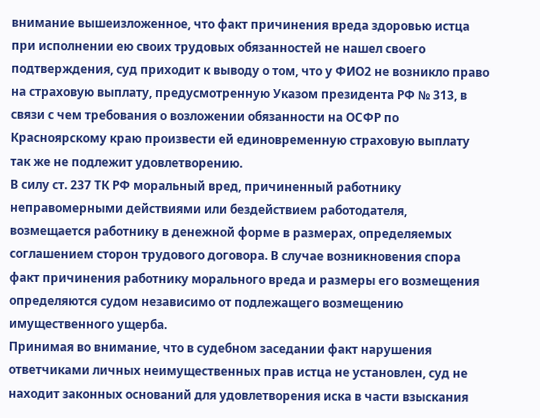внимание вышеизложенное, что факт причинения вреда здоровью истца при исполнении ею своих трудовых обязанностей не нашел своего подтверждения, суд приходит к выводу о том, что у ФИО2 не возникло право на страховую выплату, предусмотренную Указом президента РФ № 313, в связи с чем требования о возложении обязанности на ОСФР по Красноярскому краю произвести ей единовременную страховую выплату так же не подлежит удовлетворению.
В силу ст. 237 ТК РФ моральный вред, причиненный работнику неправомерными действиями или бездействием работодателя, возмещается работнику в денежной форме в размерах, определяемых соглашением сторон трудового договора. В случае возникновения спора факт причинения работнику морального вреда и размеры его возмещения определяются судом независимо от подлежащего возмещению имущественного ущерба.
Принимая во внимание, что в судебном заседании факт нарушения ответчиками личных неимущественных прав истца не установлен, суд не находит законных оснований для удовлетворения иска в части взыскания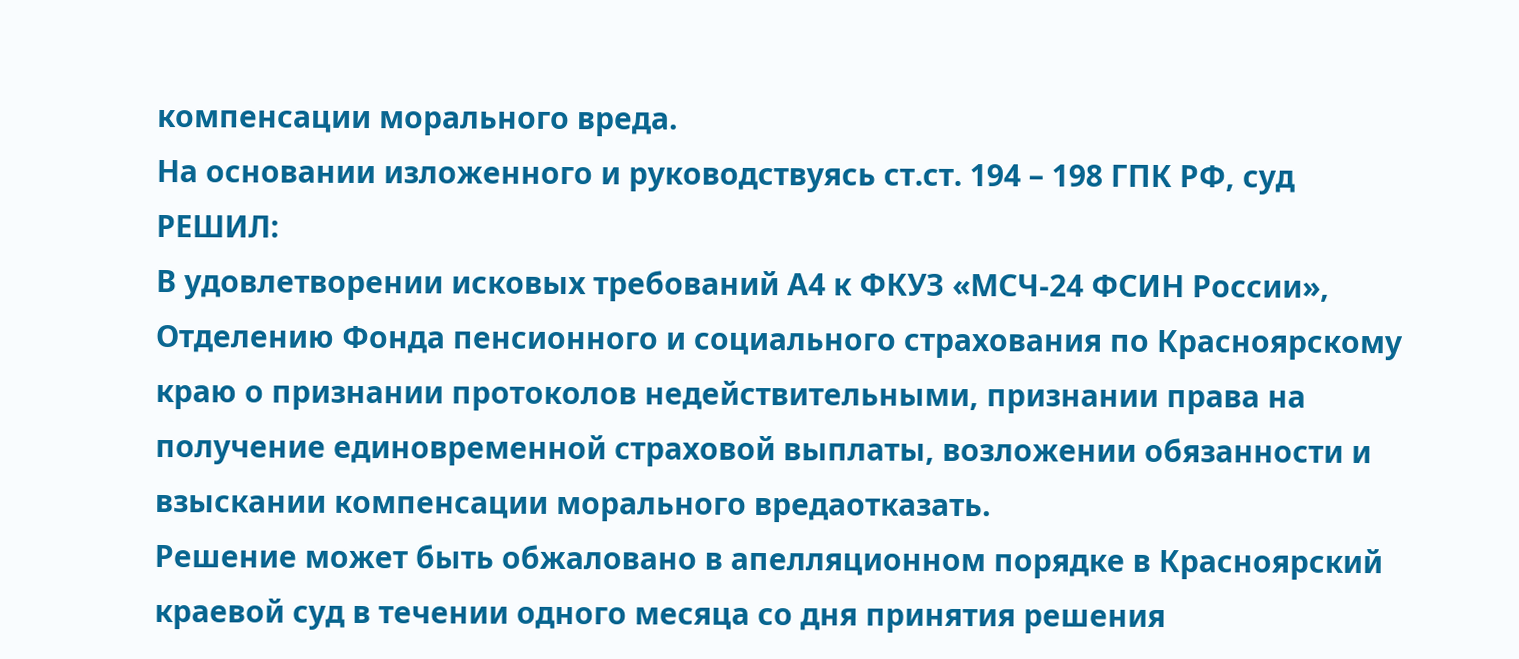компенсации морального вреда.
На основании изложенного и руководствуясь ст.ст. 194 – 198 ГПК РФ, суд
РЕШИЛ:
В удовлетворении исковых требований А4 к ФКУЗ «МСЧ-24 ФСИН России», Отделению Фонда пенсионного и социального страхования по Красноярскому краю о признании протоколов недействительными, признании права на получение единовременной страховой выплаты, возложении обязанности и взыскании компенсации морального вредаотказать.
Решение может быть обжаловано в апелляционном порядке в Красноярский краевой суд в течении одного месяца со дня принятия решения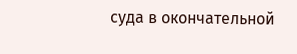суда в окончательной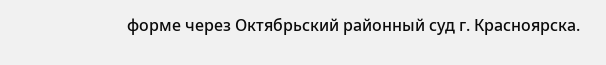форме через Октябрьский районный суд г. Красноярска.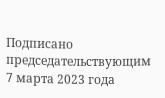Подписано председательствующим 7 марта 2023 года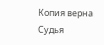Копия верна
Судья